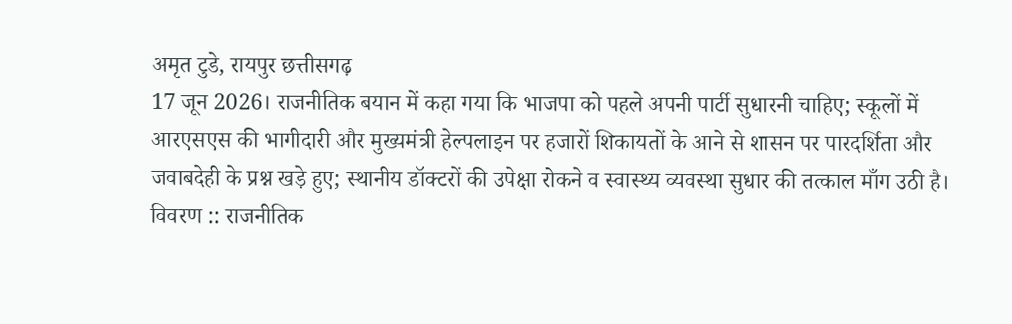अमृत टुडे, रायपुर छत्तीसगढ़
17 जून 2026। राजनीतिक बयान में कहा गया कि भाजपा को पहले अपनी पार्टी सुधारनी चाहिए; स्कूलों में आरएसएस की भागीदारी और मुख्यमंत्री हेल्पलाइन पर हजारों शिकायतों के आने से शासन पर पारदर्शिता और जवाबदेही के प्रश्न खड़े हुए; स्थानीय डॉक्टरों की उपेक्षा रोकने व स्वास्थ्य व्यवस्था सुधार की तत्काल माँग उठी है।
विवरण :: राजनीतिक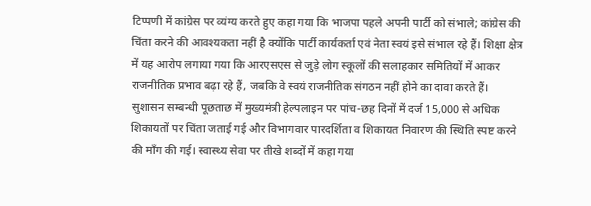टिप्पणी में कांग्रेस पर व्यंग्य करते हुए कहा गया कि भाजपा पहले अपनी पार्टी को संभाले; कांग्रेस की चिंता करने की आवश्यकता नहीं है क्योंकि पार्टी कार्यकर्ता एवं नेता स्वयं इसे संभाल रहे हैं। शिक्षा क्षेत्र में यह आरोप लगाया गया कि आरएसएस से जुड़े लोग स्कूलों की सलाहकार समितियों में आकर राजनीतिक प्रभाव बढ़ा रहे हैं, जबकि वे स्वयं राजनीतिक संगठन नहीं होने का दावा करते हैं।
सुशासन सम्बन्धी पूछताछ में मुख्यमंत्री हेल्पलाइन पर पांच-छह दिनों में दर्ज 15,000 से अधिक शिकायतों पर चिंता जताई गई और विभागवार पारदर्शिता व शिकायत निवारण की स्थिति स्पष्ट करने की माँग की गई। स्वास्थ्य सेवा पर तीखे शब्दों में कहा गया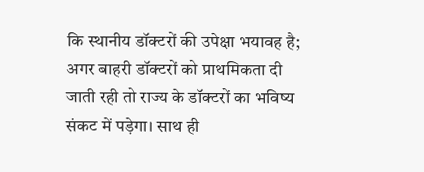कि स्थानीय डॉक्टरों की उपेक्षा भयावह है; अगर बाहरी डॉक्टरों को प्राथमिकता दी जाती रही तो राज्य के डॉक्टरों का भविष्य संकट में पड़ेगा। साथ ही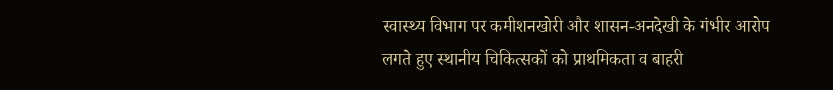स्वास्थ्य विभाग पर कमीशनखोरी और शासन-अनदेखी के गंभीर आरोप लगते हुए स्थानीय चिकित्सकों को प्राथमिकता व बाहरी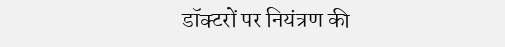डॉक्टरों पर नियंत्रण की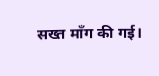सख्त माँग की गई।